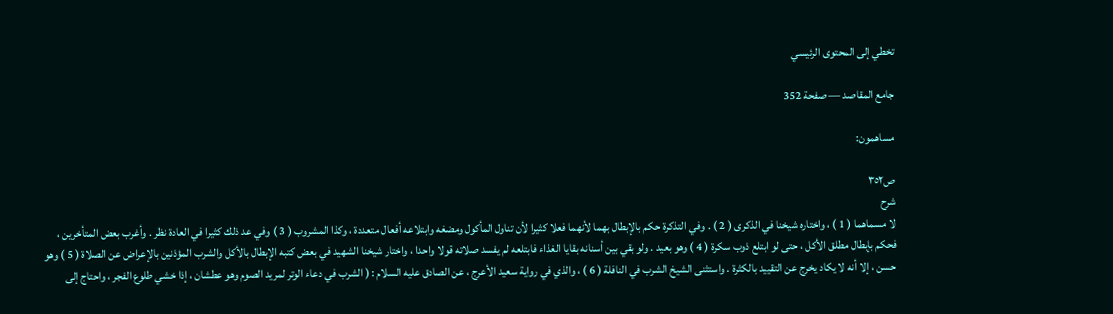تخطي إلى المحتوى الرئيسي

جامع المقاصد — صفحة 352

مساهمون:

ص٣٥٢
شرح
لا مسماهما ( 1 ) ، واختاره شيخنا في الذكرى ( 2 ) . وفي التذكرة حكم بالإبطال بهما لأنهما فعلا كثيرا لأن تناول المأكول ومضغه وابتلاعه أفعال متعددة ، وكذا المشروب ( 3 ) وفي عد ذلك كثيرا في العادة نظر . وأغرب بعض المتأخرين ، فحكم بإبطال مطلق الأكل ، حتى لو ابتلع ذوب سكرة ( 4 ) وهو بعيد . ولو بقي بين أسنانه بقايا الغذاء فابتلعه لم يفسد صلاته قولا واحدا ، واختار شيخنا الشهيد في بعض كتبه الإبطال بالأكل والشرب المؤذنين بالإعراض عن الصلاة ( 5 ) وهو حسن ، إلا أنه لا يكاد يخرج عن التقييد بالكثرة . واستثنى الشيخ الشرب في النافلة ( 6 ) ، والذي في رواية سعيد الأعرج ، عن الصادق عليه السلام : ( الشرب في دعاء الوتر لمريد الصوم وهو عطشان ، إذا خشي طلوع الفجر ، واحتاج إلى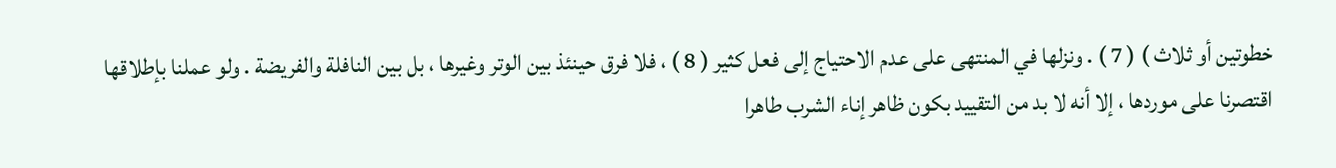خطوتين أو ثلاث ) ( 7 ) . ونزلها في المنتهى على عدم الاحتياج إلى فعل كثير ( 8 ) ، فلا فرق حينئذ بين الوتر وغيرها ، بل بين النافلة والفريضة . ولو عملنا بإطلاقها اقتصرنا على موردها ، إلا أنه لا بد من التقييد بكون ظاهر إناء الشرب طاهرا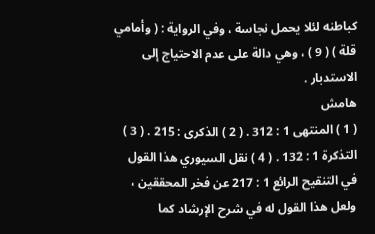كباطنه لئلا يحمل نجاسة ، وفي الرواية : ( وأمامي قلة ) ( 9 ) ، وهي دالة على عدم الاحتياج إلى الاستدبار .
هامش
( 1 ) المنتهى 1 : 312 . ( 2 ) الذكرى : 215 . ( 3 ) التذكرة 1 : 132 . ( 4 ) نقل السيوري هذا القول في التنقيح الرائع 1 : 217 عن فخر المحققين ، ولعل هذا القول له في شرح الإرشاد كما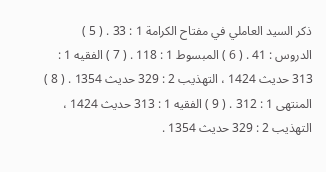ذكر السيد العاملي في مفتاح الكرامة 1 : 33 . ( 5 ) الدروس : 41 . ( 6 ) المبسوط 1 : 118 . ( 7 ) الفقيه 1 : 313 حديث 1424 ، التهذيب 2 : 329 حديث 1354 . ( 8 ) المنتهى 1 : 312 . ( 9 ) الفقيه 1 : 313 حديث 1424 ، التهذيب 2 : 329 حديث 1354 .